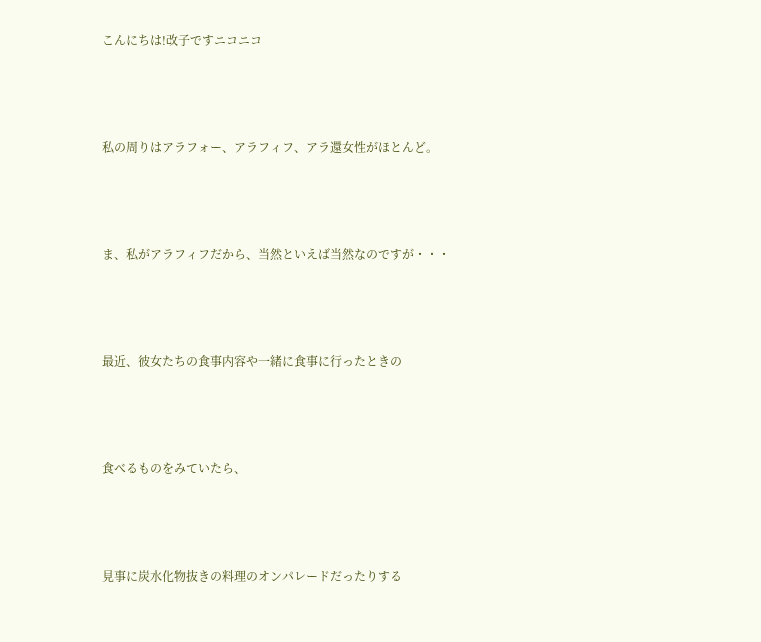こんにちは!改子ですニコニコ



私の周りはアラフォー、アラフィフ、アラ還女性がほとんど。



ま、私がアラフィフだから、当然といえば当然なのですが・・・



最近、彼女たちの食事内容や一緒に食事に行ったときの



食べるものをみていたら、



見事に炭水化物抜きの料理のオンパレードだったりする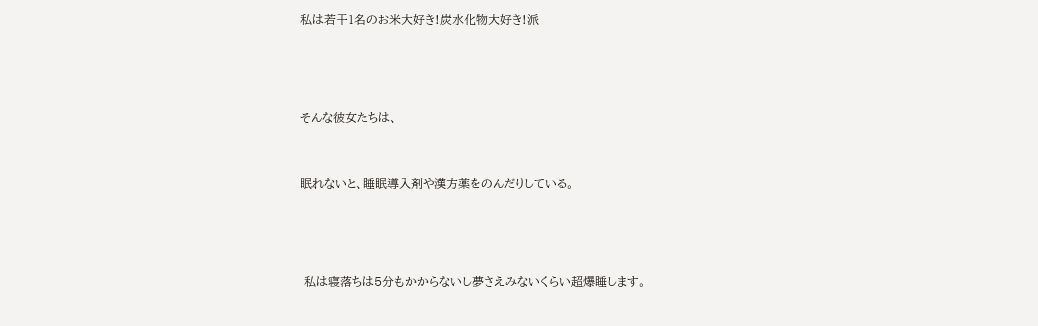私は若干1名のお米大好き!炭水化物大好き!派





そんな彼女たちは、



眠れないと、睡眠導入剤や漢方薬をのんだりしている。





 私は寝落ちは5分もかからないし夢さえみないくらい超爆睡します。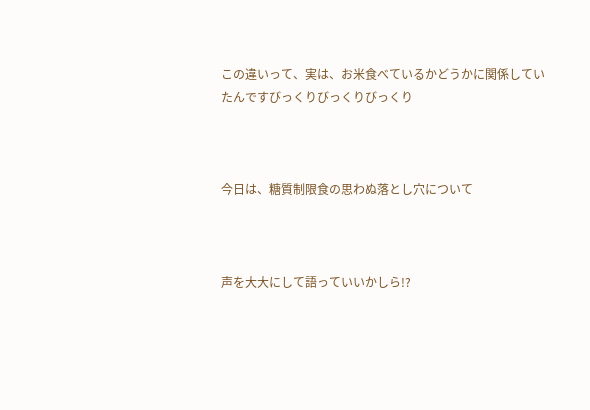この違いって、実は、お米食べているかどうかに関係していたんですびっくりびっくりびっくり



今日は、糖質制限食の思わぬ落とし穴について



声を大大にして語っていいかしら!?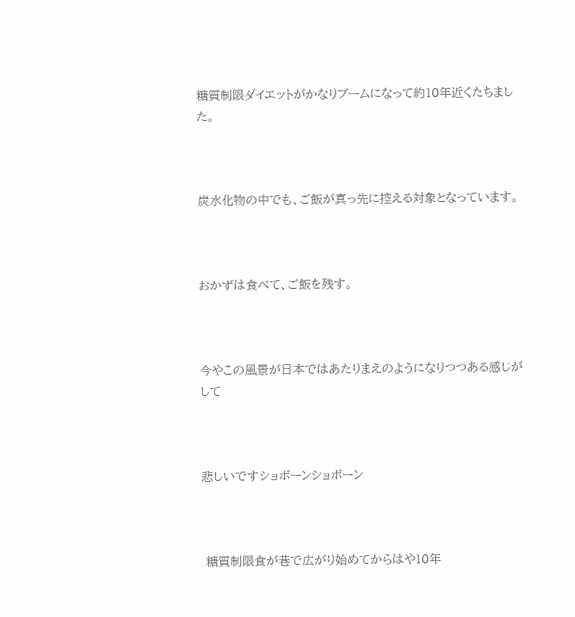糖質制限ダイエットがかなりブームになって約10年近くたちました。



炭水化物の中でも、ご飯が真っ先に控える対象となっています。



おかずは食べて、ご飯を残す。



今やこの風景が日本ではあたりまえのようになりつつある感じがして



悲しいですショボーンショボーン



 糖質制限食が巷で広がり始めてからはや10年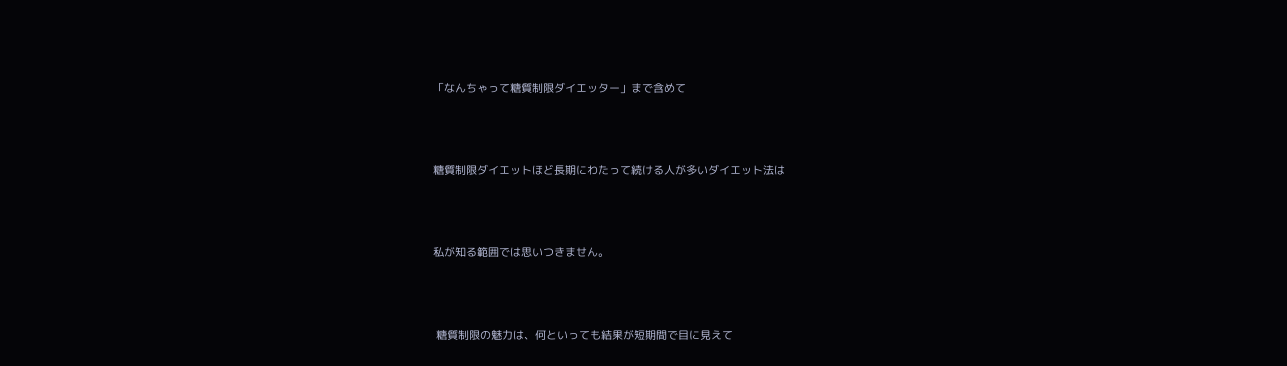「なんちゃって糖質制限ダイエッター」まで含めて



糖質制限ダイエットほど長期にわたって続ける人が多いダイエット法は



私が知る範囲では思いつきません。



 糖質制限の魅力は、何といっても結果が短期間で目に見えて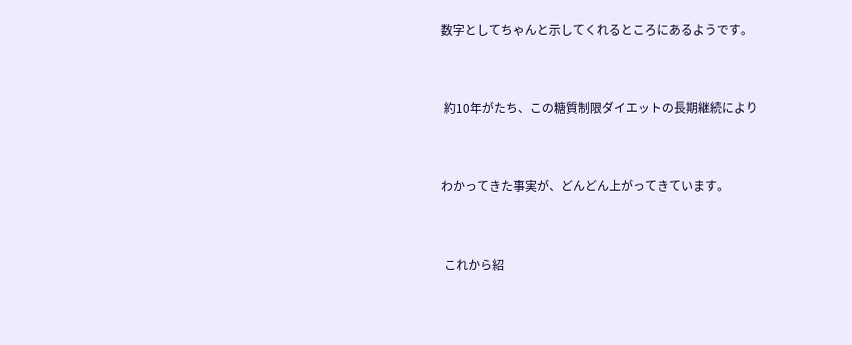数字としてちゃんと示してくれるところにあるようです。



 約10年がたち、この糖質制限ダイエットの長期継続により



わかってきた事実が、どんどん上がってきています。



 これから紹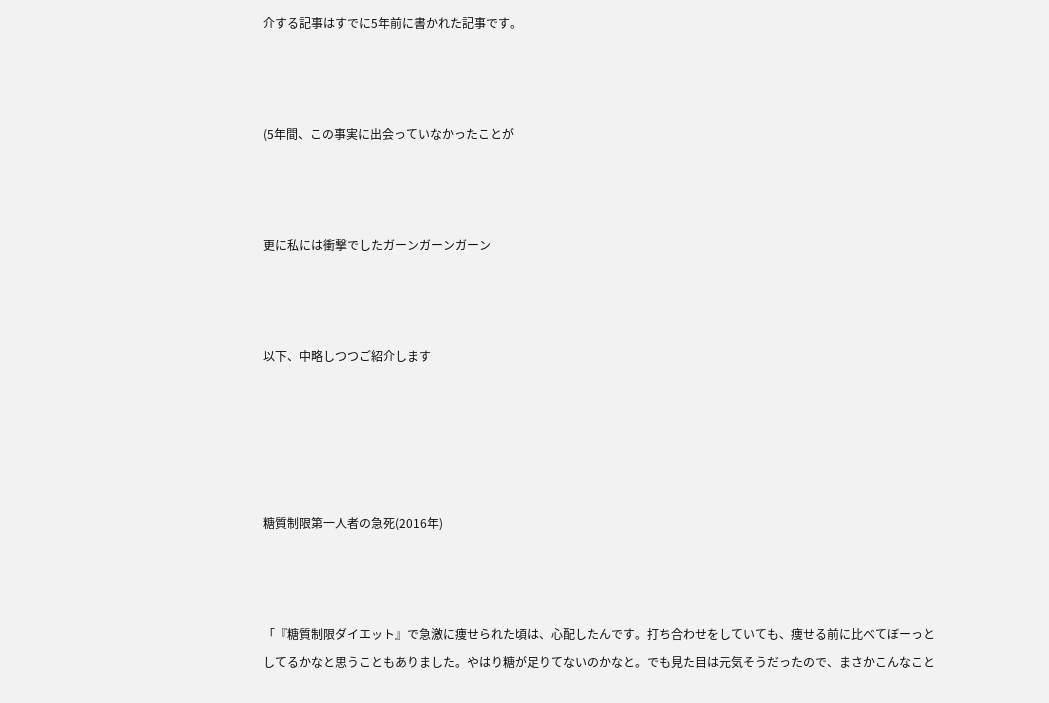介する記事はすでに5年前に書かれた記事です。



(5年間、この事実に出会っていなかったことが



更に私には衝撃でしたガーンガーンガーン



以下、中略しつつご紹介します





糖質制限第一人者の急死(2016年)



「『糖質制限ダイエット』で急激に痩せられた頃は、心配したんです。打ち合わせをしていても、痩せる前に比べてぼーっとしてるかなと思うこともありました。やはり糖が足りてないのかなと。でも見た目は元気そうだったので、まさかこんなこと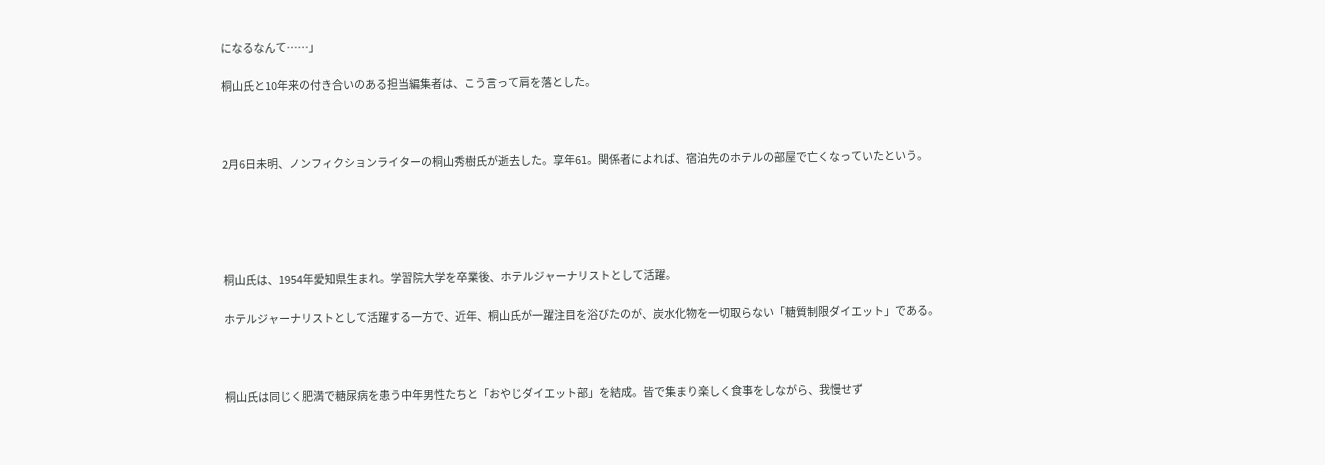になるなんて……」

桐山氏と10年来の付き合いのある担当編集者は、こう言って肩を落とした。



2月6日未明、ノンフィクションライターの桐山秀樹氏が逝去した。享年61。関係者によれば、宿泊先のホテルの部屋で亡くなっていたという。





桐山氏は、1954年愛知県生まれ。学習院大学を卒業後、ホテルジャーナリストとして活躍。

ホテルジャーナリストとして活躍する一方で、近年、桐山氏が一躍注目を浴びたのが、炭水化物を一切取らない「糖質制限ダイエット」である。



桐山氏は同じく肥満で糖尿病を患う中年男性たちと「おやじダイエット部」を結成。皆で集まり楽しく食事をしながら、我慢せず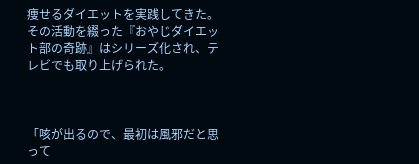痩せるダイエットを実践してきた。その活動を綴った『おやじダイエット部の奇跡』はシリーズ化され、テレビでも取り上げられた。



「咳が出るので、最初は風邪だと思って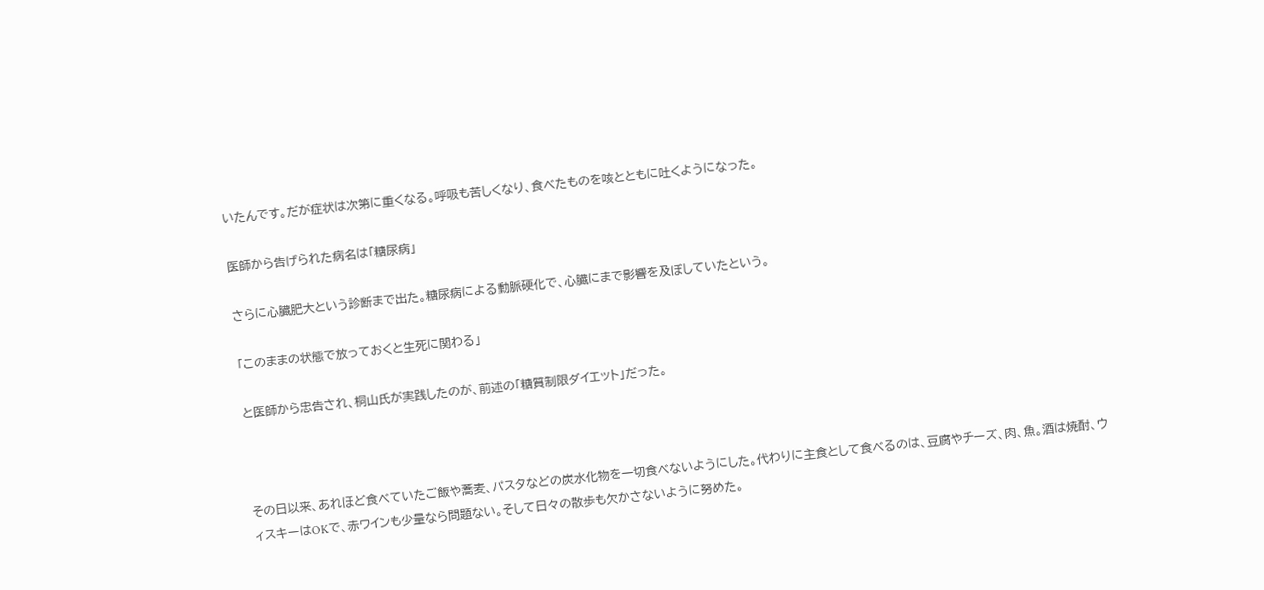いたんです。だが症状は次第に重くなる。呼吸も苦しくなり、食べたものを咳とともに吐くようになった。

医師から告げられた病名は「糖尿病」

さらに心臓肥大という診断まで出た。糖尿病による動脈硬化で、心臓にまで影響を及ぼしていたという。

「このままの状態で放っておくと生死に関わる」

と医師から忠告され、桐山氏が実践したのが、前述の「糖質制限ダイエット」だった。



その日以来、あれほど食べていたご飯や蕎麦、パスタなどの炭水化物を一切食べないようにした。代わりに主食として食べるのは、豆腐やチーズ、肉、魚。酒は焼酎、ウィスキーはOKで、赤ワインも少量なら問題ない。そして日々の散歩も欠かさないように努めた。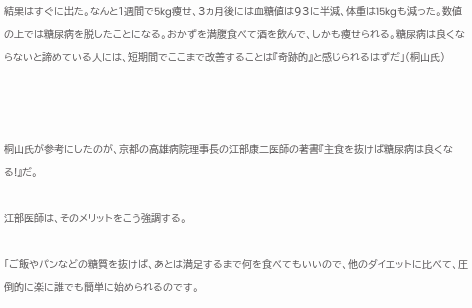結果はすぐに出た。なんと1週間で5kg痩せ、3ヵ月後には血糖値は93に半減、体重は15kgも減った。数値の上では糖尿病を脱したことになる。おかずを満腹食べて酒を飲んで、しかも痩せられる。糖尿病は良くならないと諦めている人には、短期間でここまで改善することは『奇跡的』と感じられるはずだ」(桐山氏)



桐山氏が参考にしたのが、京都の高雄病院理事長の江部康二医師の著書『主食を抜けば糖尿病は良くなる!』だ。

江部医師は、そのメリットをこう強調する。

「ご飯やパンなどの糖質を抜けば、あとは満足するまで何を食べてもいいので、他のダイエットに比べて、圧倒的に楽に誰でも簡単に始められるのです。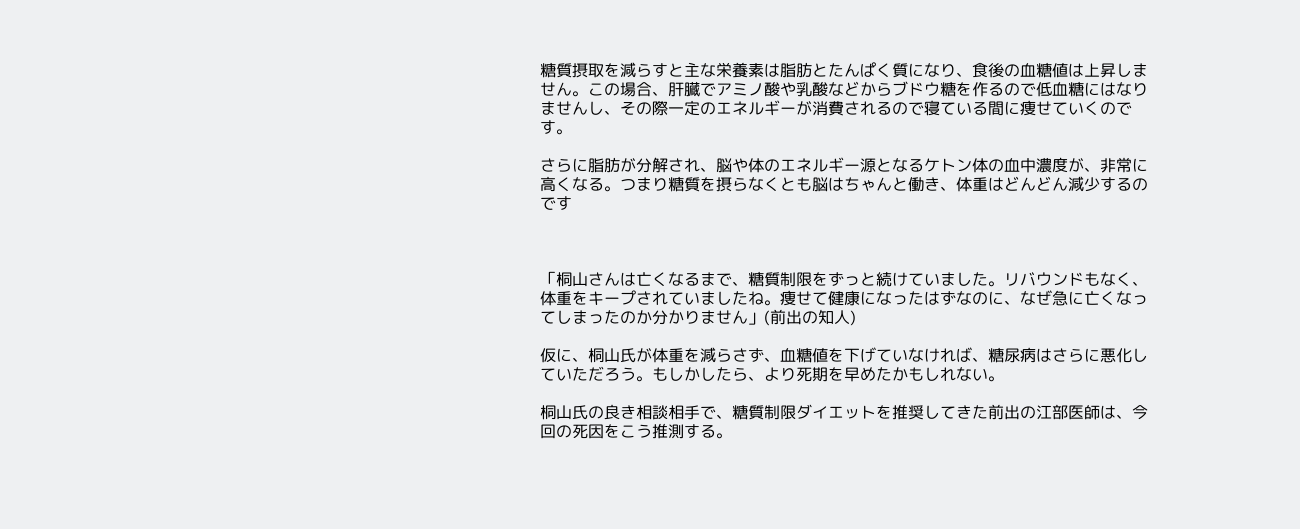糖質摂取を減らすと主な栄養素は脂肪とたんぱく質になり、食後の血糖値は上昇しません。この場合、肝臓でアミノ酸や乳酸などからブドウ糖を作るので低血糖にはなりませんし、その際一定のエネルギーが消費されるので寝ている間に痩せていくのです。

さらに脂肪が分解され、脳や体のエネルギー源となるケトン体の血中濃度が、非常に高くなる。つまり糖質を摂らなくとも脳はちゃんと働き、体重はどんどん減少するのです



「桐山さんは亡くなるまで、糖質制限をずっと続けていました。リバウンドもなく、体重をキープされていましたね。痩せて健康になったはずなのに、なぜ急に亡くなってしまったのか分かりません」(前出の知人)

仮に、桐山氏が体重を減らさず、血糖値を下げていなければ、糖尿病はさらに悪化していただろう。もしかしたら、より死期を早めたかもしれない。

桐山氏の良き相談相手で、糖質制限ダイエットを推奨してきた前出の江部医師は、今回の死因をこう推測する。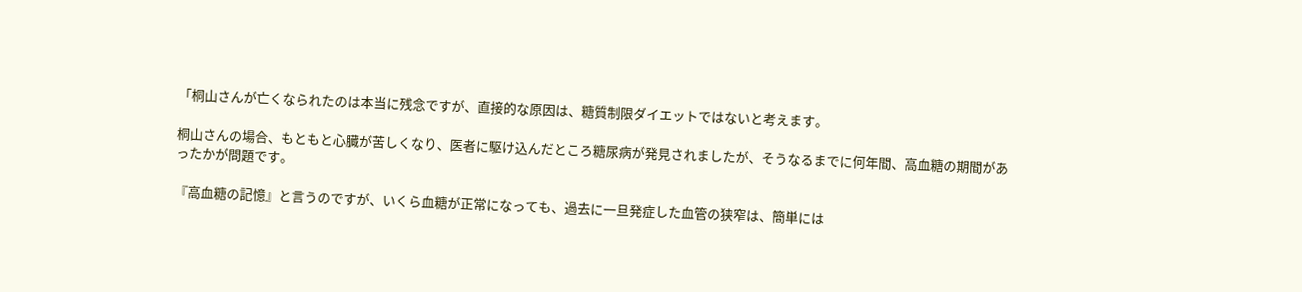「桐山さんが亡くなられたのは本当に残念ですが、直接的な原因は、糖質制限ダイエットではないと考えます。

桐山さんの場合、もともと心臓が苦しくなり、医者に駆け込んだところ糖尿病が発見されましたが、そうなるまでに何年間、高血糖の期間があったかが問題です。

『高血糖の記憶』と言うのですが、いくら血糖が正常になっても、過去に一旦発症した血管の狭窄は、簡単には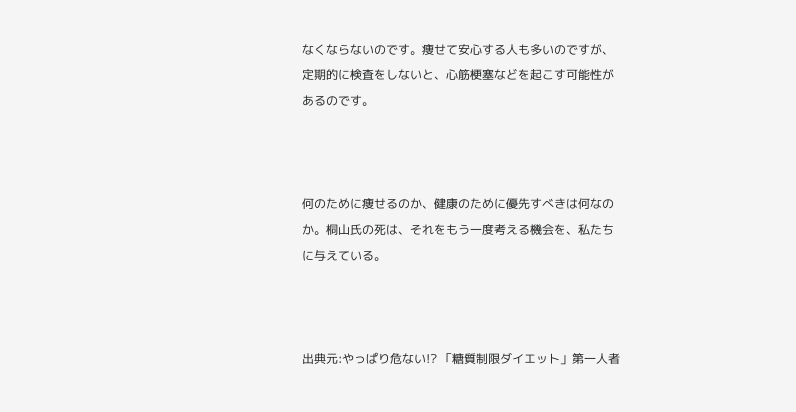なくならないのです。痩せて安心する人も多いのですが、定期的に検査をしないと、心筋梗塞などを起こす可能性があるのです。



何のために痩せるのか、健康のために優先すべきは何なのか。桐山氏の死は、それをもう一度考える機会を、私たちに与えている。



出典元:やっぱり危ない!? 「糖質制限ダイエット」第一人者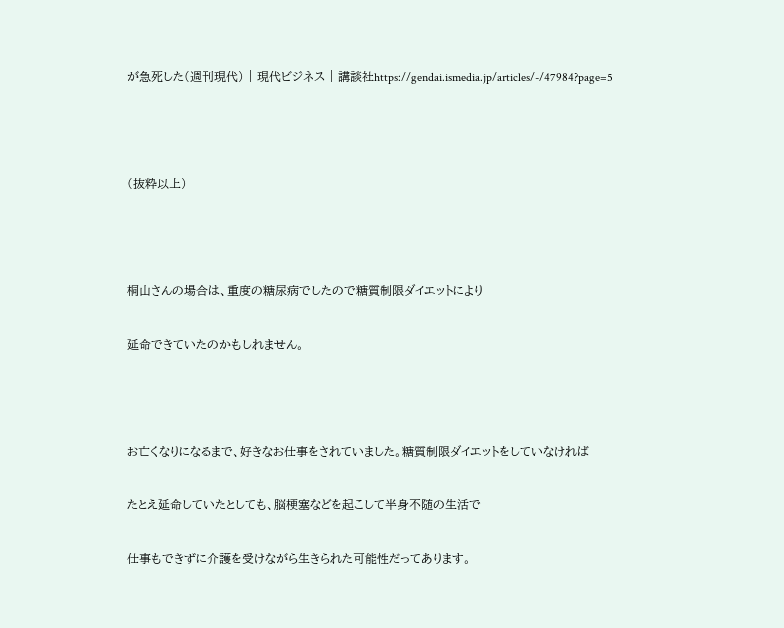が急死した(週刊現代) | 現代ビジネス | 講談社https://gendai.ismedia.jp/articles/-/47984?page=5



(抜粋以上)



桐山さんの場合は、重度の糖尿病でしたので糖質制限ダイエットにより

延命できていたのかもしれません。



お亡くなりになるまで、好きなお仕事をされていました。糖質制限ダイエットをしていなければ

たとえ延命していたとしても、脳梗塞などを起こして半身不随の生活で

仕事もできずに介護を受けながら生きられた可能性だってあります。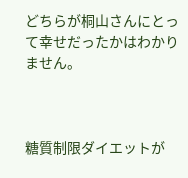どちらが桐山さんにとって幸せだったかはわかりません。



糖質制限ダイエットが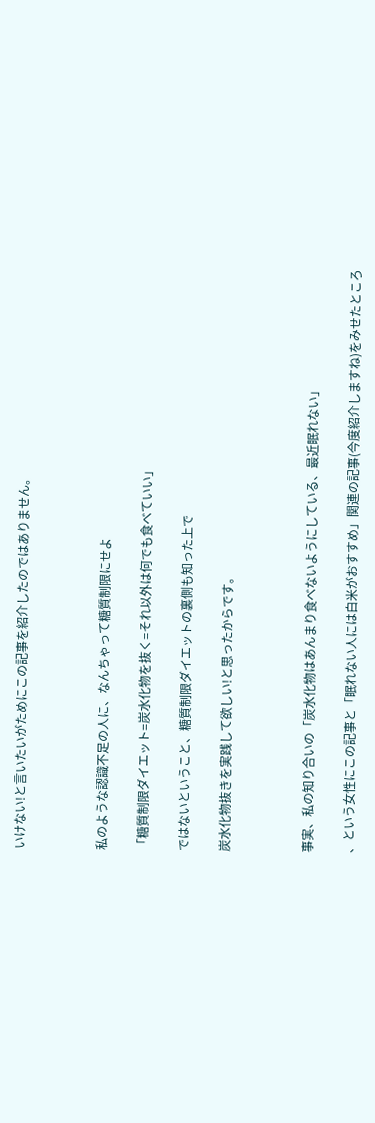いけない!と言いたいがためにこの記事を紹介したのではありません。



私のような認識不足の人に、なんちゃって糖質制限にせよ

「糖質制限ダイエット=炭水化物を抜く=それ以外は何でも食べていい」

ではないということ、糖質制限ダイエットの裏側も知った上で

炭水化物抜きを実践して欲しい!と思ったからです。



事実、私の知り合いの「炭水化物はあんまり食べないようにしている、最近眠れない」

、という女性にこの記事と「眠れない人には白米がおすすめ」関連の記事(今度紹介しますね)をみせたところ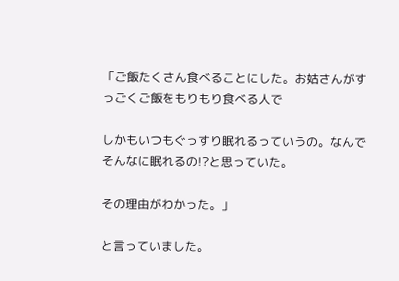「ご飯たくさん食べることにした。お姑さんがすっごくご飯をもりもり食べる人で

しかもいつもぐっすり眠れるっていうの。なんでそんなに眠れるの!?と思っていた。

その理由がわかった。」

と言っていました。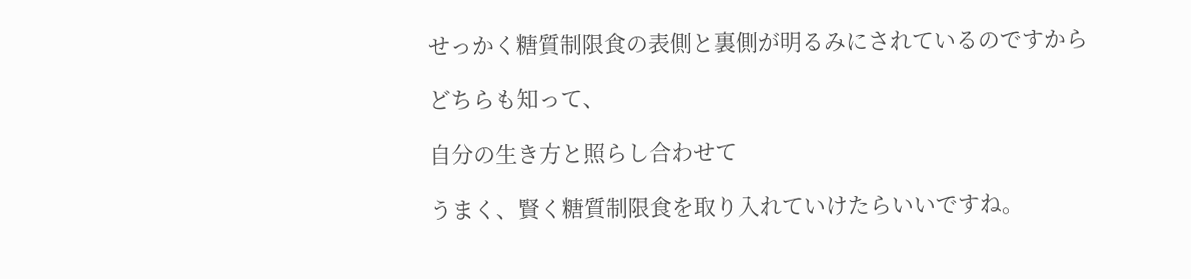せっかく糖質制限食の表側と裏側が明るみにされているのですから

どちらも知って、

自分の生き方と照らし合わせて

うまく、賢く糖質制限食を取り入れていけたらいいですね。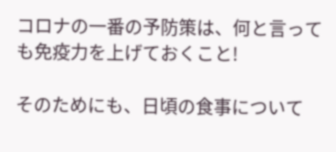コロナの一番の予防策は、何と言っても免疫力を上げておくこと!

そのためにも、日頃の食事について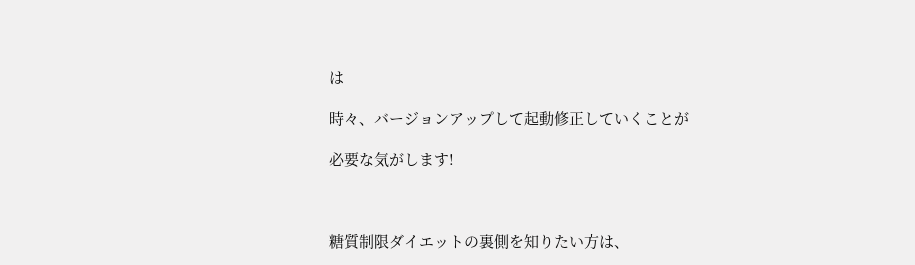は

時々、バージョンアップして起動修正していくことが

必要な気がします!



糖質制限ダイエットの裏側を知りたい方は、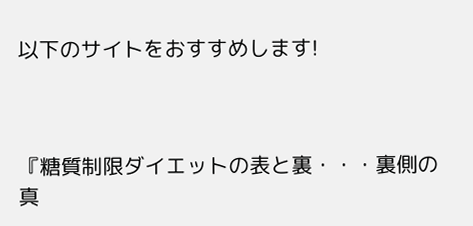以下のサイトをおすすめします!



『糖質制限ダイエットの表と裏・・・裏側の真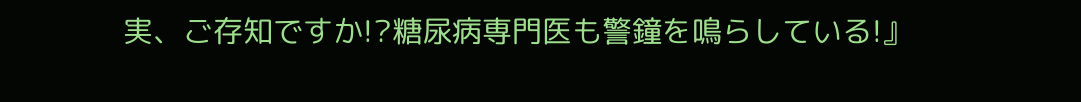実、ご存知ですか!?糖尿病専門医も警鐘を鳴らしている!』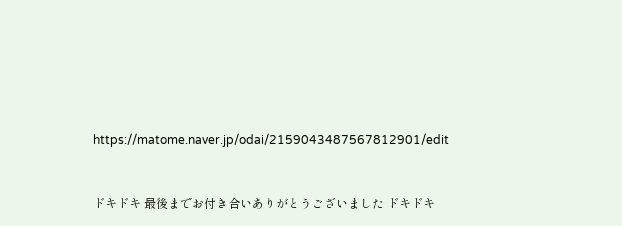https://matome.naver.jp/odai/2159043487567812901/edit



ドキドキ 最後までお付き合いありがとうございました ドキドキ